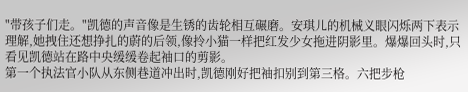"带孩子们走。"凯德的声音像是生锈的齿轮相互碾磨。安琪儿的机械义眼闪烁两下表示理解,她拽住还想挣扎的蔚的后领,像拎小猫一样把红发少女拖进阴影里。爆爆回头时,只看见凯德站在路中央缓缓卷起袖口的剪影。
第一个执法官小队从东侧巷道冲出时,凯德刚好把袖扣别到第三格。六把步枪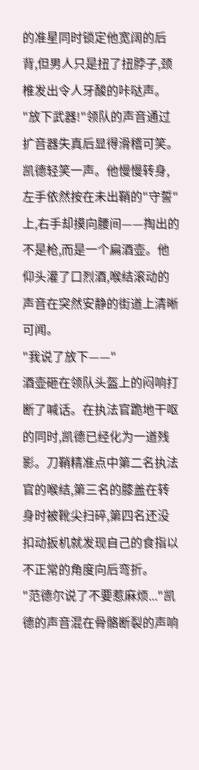的准星同时锁定他宽阔的后背,但男人只是扭了扭脖子,颈椎发出令人牙酸的咔哒声。
"放下武器!"领队的声音通过扩音器失真后显得滑稽可笑。
凯德轻笑一声。他慢慢转身,左手依然按在未出鞘的"守誓"上,右手却摸向腰间——掏出的不是枪,而是一个扁酒壶。他仰头灌了口烈酒,喉结滚动的声音在突然安静的街道上清晰可闻。
"我说了放下——"
酒壶砸在领队头盔上的闷响打断了喊话。在执法官跪地干呕的同时,凯德已经化为一道残影。刀鞘精准点中第二名执法官的喉结,第三名的膝盖在转身时被靴尖扫碎,第四名还没扣动扳机就发现自己的食指以不正常的角度向后弯折。
"范德尔说了不要惹麻烦..."凯德的声音混在骨骼断裂的声响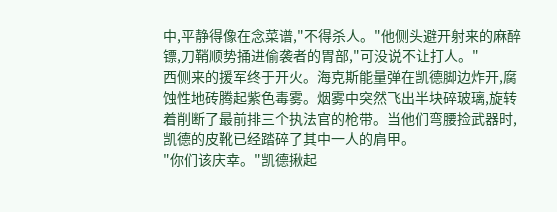中,平静得像在念菜谱,"不得杀人。"他侧头避开射来的麻醉镖,刀鞘顺势捅进偷袭者的胃部,"可没说不让打人。"
西侧来的援军终于开火。海克斯能量弹在凯德脚边炸开,腐蚀性地砖腾起紫色毒雾。烟雾中突然飞出半块碎玻璃,旋转着削断了最前排三个执法官的枪带。当他们弯腰捡武器时,凯德的皮靴已经踏碎了其中一人的肩甲。
"你们该庆幸。"凯德揪起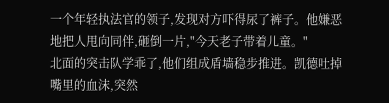一个年轻执法官的领子,发现对方吓得尿了裤子。他嫌恶地把人甩向同伴,砸倒一片,"今天老子带着儿童。"
北面的突击队学乖了,他们组成盾墙稳步推进。凯德吐掉嘴里的血沫,突然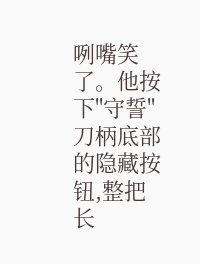咧嘴笑了。他按下"守誓"刀柄底部的隐藏按钮,整把长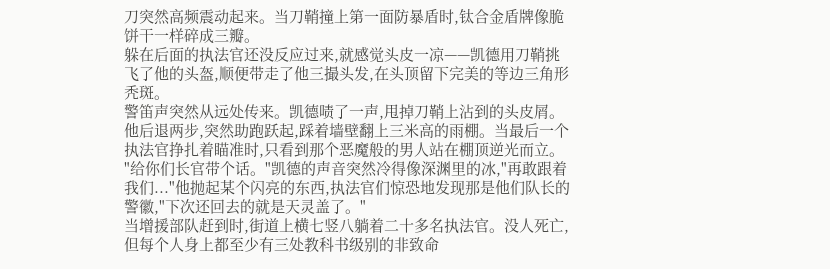刀突然高频震动起来。当刀鞘撞上第一面防暴盾时,钛合金盾牌像脆饼干一样碎成三瓣。
躲在后面的执法官还没反应过来,就感觉头皮一凉——凯德用刀鞘挑飞了他的头盔,顺便带走了他三撮头发,在头顶留下完美的等边三角形秃斑。
警笛声突然从远处传来。凯德啧了一声,甩掉刀鞘上沾到的头皮屑。他后退两步,突然助跑跃起,踩着墙壁翻上三米高的雨棚。当最后一个执法官挣扎着瞄准时,只看到那个恶魔般的男人站在棚顶逆光而立。
"给你们长官带个话。"凯德的声音突然冷得像深渊里的冰,"再敢跟着我们..."他抛起某个闪亮的东西,执法官们惊恐地发现那是他们队长的警徽,"下次还回去的就是天灵盖了。"
当增援部队赶到时,街道上横七竖八躺着二十多名执法官。没人死亡,但每个人身上都至少有三处教科书级别的非致命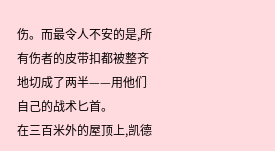伤。而最令人不安的是,所有伤者的皮带扣都被整齐地切成了两半——用他们自己的战术匕首。
在三百米外的屋顶上,凯德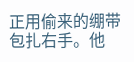正用偷来的绷带包扎右手。他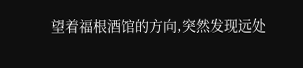望着福根酒馆的方向,突然发现远处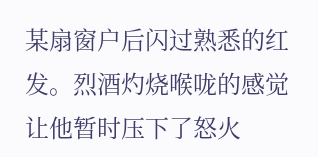某扇窗户后闪过熟悉的红发。烈酒灼烧喉咙的感觉让他暂时压下了怒火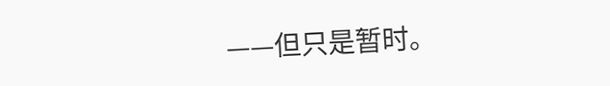——但只是暂时。